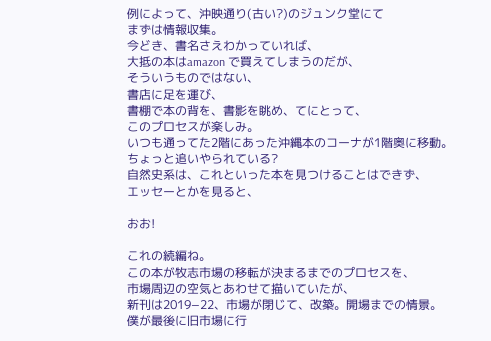例によって、沖映通り(古い?)のジュンク堂にて
まずは情報収集。
今どき、書名さえわかっていれば、
大抵の本はamazon で買えてしまうのだが、
そういうものではない、
書店に足を運び、
書棚で本の背を、書影を眺め、てにとって、
このプロセスが楽しみ。
いつも通ってた2階にあった沖縄本のコーナが1階奥に移動。
ちょっと追いやられている?
自然史系は、これといった本を見つけることはできず、
エッセーとかを見ると、

おお!

これの続編ね。
この本が牧志市場の移転が決まるまでのプロセスを、
市場周辺の空気とあわせて描いていたが、
新刊は2019−22、市場が閉じて、改築。開場までの情景。
僕が最後に旧市場に行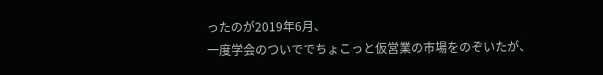ったのが2019年6月、
一度学会のついででちょこっと仮営業の市場をのぞいたが、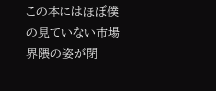この本にはほぼ僕の見ていない市場界隈の姿が閉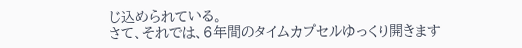じ込められている。
さて、それでは、6年間のタイムカプセルゆっくり開きます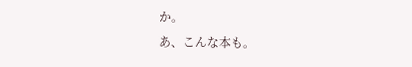か。
あ、こんな本も。